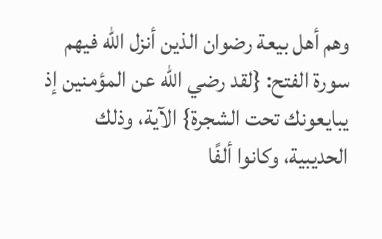وهم أهل بيعة رضوان الذين أنزل الله فيهم سورة الفتح: {لقد رضي الله عن المؤمنين إذ يبايعونك تحت الشجرة} الآية، وذلك الحديبية، وكانوا ألفًا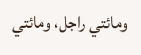ومائتي راجل، ومائتي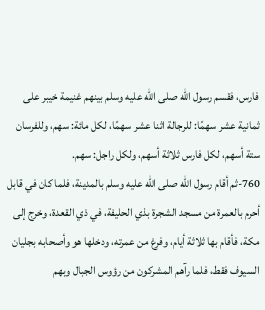فارس، فقسم رسول الله صلى الله عليه وسلم بينهم غنيمة خيبر على ثمانية عشر سهمًا: للرجالة اثنا عشر سهمًا، لكل مائة: سهم، وللفرسان ستة أسهم، لكل فارس ثلاثة أسهم، ولكل راجل: سهم.
760-ثم أقام رسول الله صلى الله عليه وسلم بالمدينة، فلما كان في قابل أحرم بالعمرة من مسجد الشجرة بذي الحليفة، في ذي القعدة، وخرج إلى مكة، فأقام بها ثلاثة أيام، وفرغ من عمرته، ودخلها هو وأصحابه بجليان السيوف فقط، فلما رآهم المشركون من رؤوس الجبال وبهم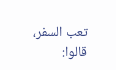تعب السفر، قالوا: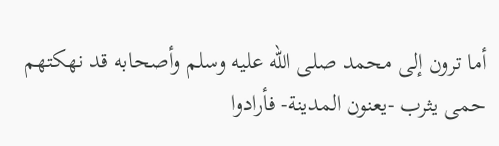أما ترون إلى محمد صلى الله عليه وسلم وأصحابه قد نهكتهم حمى يثرب -يعنون المدينة- فأرادوا